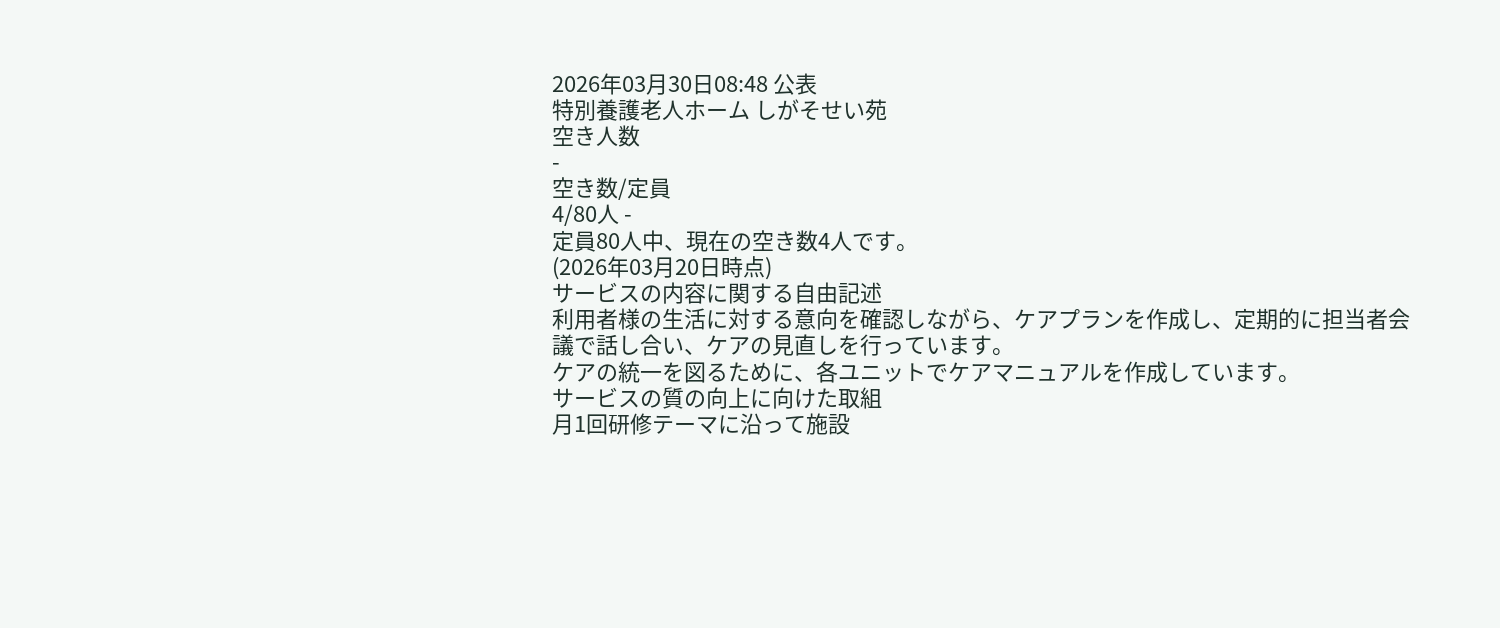2026年03月30日08:48 公表
特別養護老人ホーム しがそせい苑
空き人数
-
空き数/定員
4/80人 -
定員80人中、現在の空き数4人です。
(2026年03月20日時点)
サービスの内容に関する自由記述
利用者様の生活に対する意向を確認しながら、ケアプランを作成し、定期的に担当者会議で話し合い、ケアの見直しを行っています。
ケアの統一を図るために、各ユニットでケアマニュアルを作成しています。
サービスの質の向上に向けた取組
月1回研修テーマに沿って施設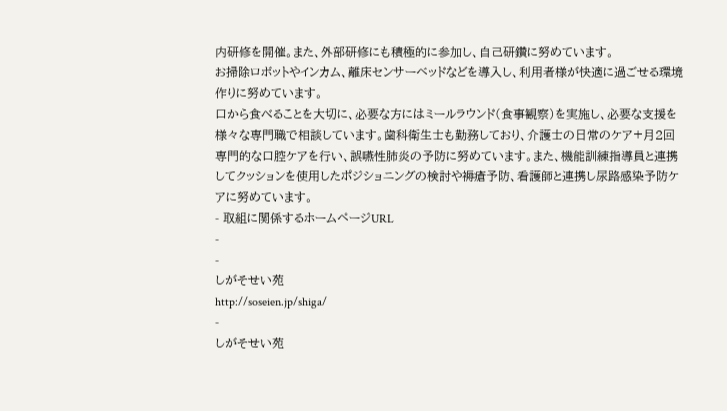内研修を開催。また、外部研修にも積極的に参加し、自己研鑽に努めています。
お掃除ロボットやインカム、離床センサーベッドなどを導入し、利用者様が快適に過ごせる環境作りに努めています。
口から食べることを大切に、必要な方にはミールラウンド(食事観察)を実施し、必要な支援を様々な専門職で相談しています。歯科衛生士も勤務しており、介護士の日常のケア+月2回専門的な口腔ケアを行い、誤嚥性肺炎の予防に努めています。また、機能訓練指導員と連携してクッションを使用したポジショニングの検討や褥瘡予防、看護師と連携し尿路感染予防ケアに努めています。
- 取組に関係するホームページURL
-
-
しがそせい苑
http://soseien.jp/shiga/
-
しがそせい苑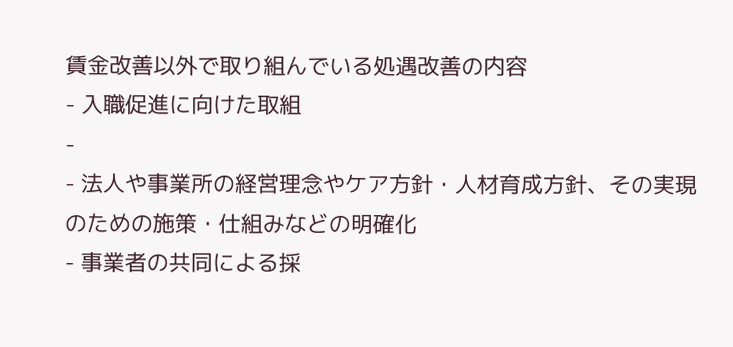賃金改善以外で取り組んでいる処遇改善の内容
- 入職促進に向けた取組
-
- 法人や事業所の経営理念やケア方針・人材育成方針、その実現のための施策・仕組みなどの明確化
- 事業者の共同による採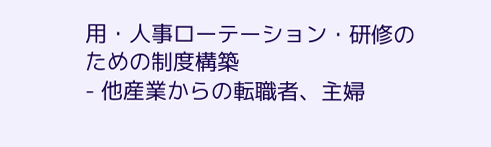用・人事ローテーション・研修のための制度構築
- 他産業からの転職者、主婦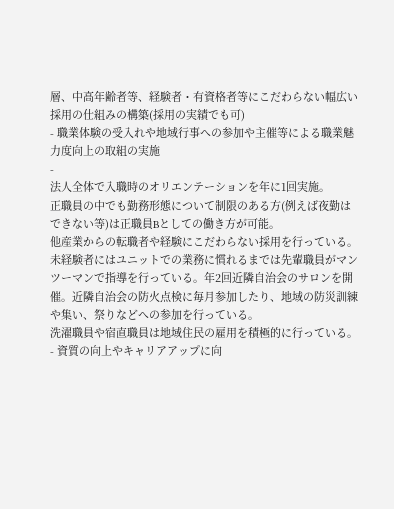層、中高年齢者等、経験者・有資格者等にこだわらない幅広い採用の仕組みの構築(採用の実績でも可)
- 職業体験の受入れや地域行事への参加や主催等による職業魅力度向上の取組の実施
-
法人全体で入職時のオリエンテーションを年に1回実施。
正職員の中でも勤務形態について制限のある方(例えば夜勤はできない等)は正職員Bとしての働き方が可能。
他産業からの転職者や経験にこだわらない採用を行っている。
未経験者にはユニットでの業務に慣れるまでは先輩職員がマンツーマンで指導を行っている。年2回近隣自治会のサロンを開催。近隣自治会の防火点検に毎月参加したり、地域の防災訓練や集い、祭りなどへの参加を行っている。
洗濯職員や宿直職員は地域住民の雇用を積極的に行っている。 - 資質の向上やキャリアアップに向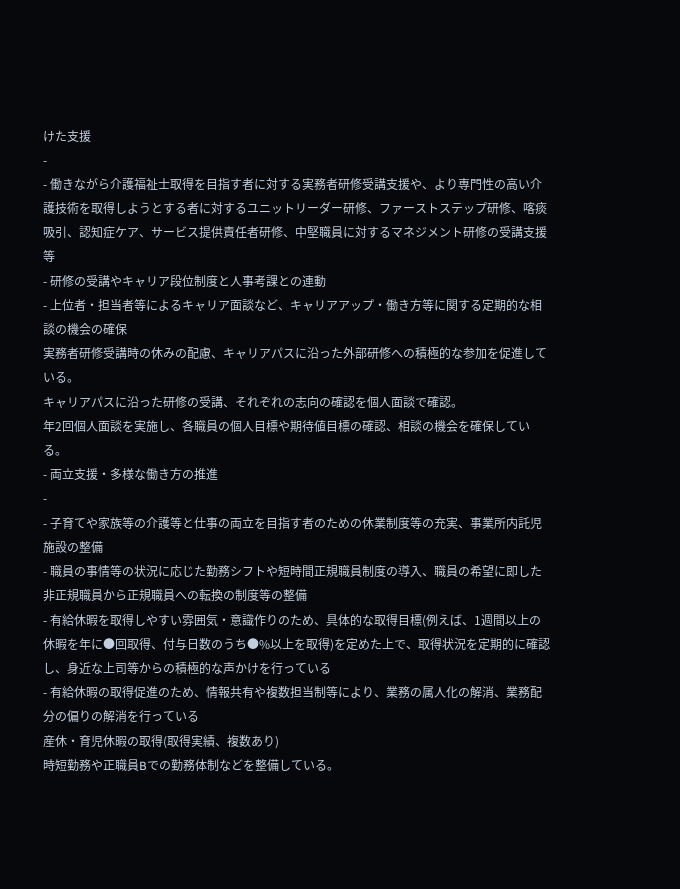けた支援
-
- 働きながら介護福祉士取得を目指す者に対する実務者研修受講支援や、より専門性の高い介護技術を取得しようとする者に対するユニットリーダー研修、ファーストステップ研修、喀痰吸引、認知症ケア、サービス提供責任者研修、中堅職員に対するマネジメント研修の受講支援等
- 研修の受講やキャリア段位制度と人事考課との連動
- 上位者・担当者等によるキャリア面談など、キャリアアップ・働き方等に関する定期的な相談の機会の確保
実務者研修受講時の休みの配慮、キャリアパスに沿った外部研修への積極的な参加を促進している。
キャリアパスに沿った研修の受講、それぞれの志向の確認を個人面談で確認。
年2回個人面談を実施し、各職員の個人目標や期待値目標の確認、相談の機会を確保している。
- 両立支援・多様な働き方の推進
-
- 子育てや家族等の介護等と仕事の両立を目指す者のための休業制度等の充実、事業所内託児施設の整備
- 職員の事情等の状況に応じた勤務シフトや短時間正規職員制度の導入、職員の希望に即した非正規職員から正規職員への転換の制度等の整備
- 有給休暇を取得しやすい雰囲気・意識作りのため、具体的な取得目標(例えば、1週間以上の休暇を年に●回取得、付与日数のうち●%以上を取得)を定めた上で、取得状況を定期的に確認し、身近な上司等からの積極的な声かけを行っている
- 有給休暇の取得促進のため、情報共有や複数担当制等により、業務の属人化の解消、業務配分の偏りの解消を行っている
産休・育児休暇の取得(取得実績、複数あり)
時短勤務や正職員Bでの勤務体制などを整備している。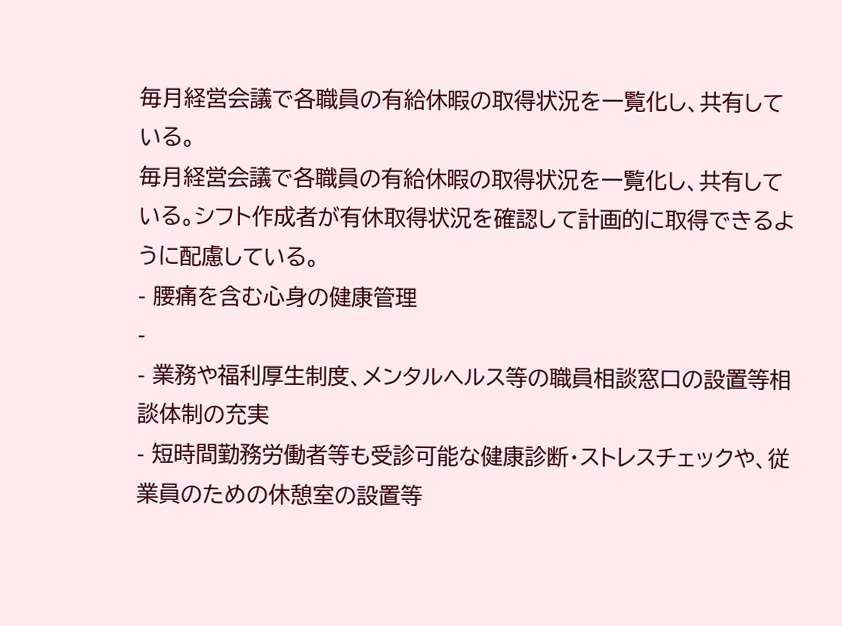毎月経営会議で各職員の有給休暇の取得状況を一覧化し、共有している。
毎月経営会議で各職員の有給休暇の取得状況を一覧化し、共有している。シフト作成者が有休取得状況を確認して計画的に取得できるように配慮している。
- 腰痛を含む心身の健康管理
-
- 業務や福利厚生制度、メンタルヘルス等の職員相談窓口の設置等相談体制の充実
- 短時間勤務労働者等も受診可能な健康診断・ストレスチェックや、従業員のための休憩室の設置等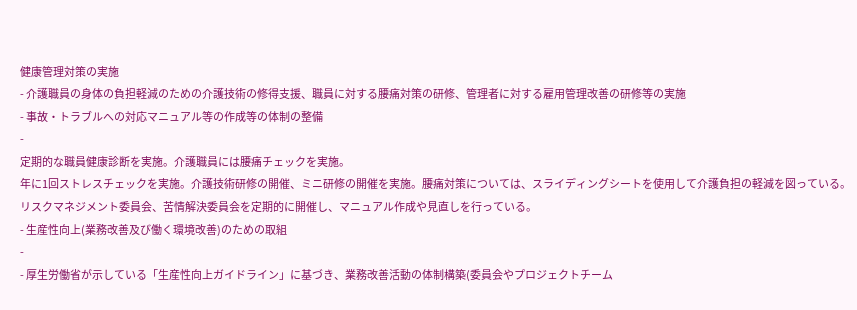健康管理対策の実施
- 介護職員の身体の負担軽減のための介護技術の修得支援、職員に対する腰痛対策の研修、管理者に対する雇用管理改善の研修等の実施
- 事故・トラブルへの対応マニュアル等の作成等の体制の整備
-
定期的な職員健康診断を実施。介護職員には腰痛チェックを実施。
年に1回ストレスチェックを実施。介護技術研修の開催、ミニ研修の開催を実施。腰痛対策については、スライディングシートを使用して介護負担の軽減を図っている。
リスクマネジメント委員会、苦情解決委員会を定期的に開催し、マニュアル作成や見直しを行っている。
- 生産性向上(業務改善及び働く環境改善)のための取組
-
- 厚生労働省が示している「生産性向上ガイドライン」に基づき、業務改善活動の体制構築(委員会やプロジェクトチーム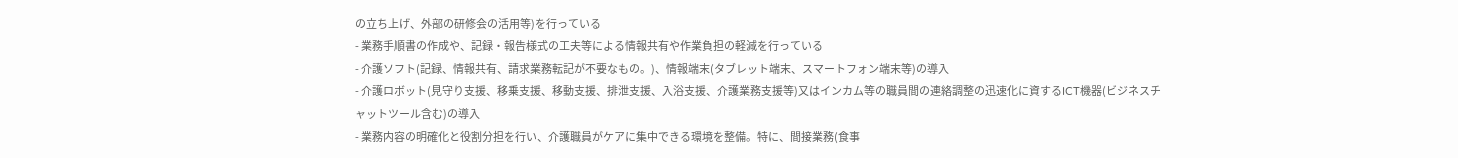の立ち上げ、外部の研修会の活用等)を行っている
- 業務手順書の作成や、記録・報告様式の工夫等による情報共有や作業負担の軽減を行っている
- 介護ソフト(記録、情報共有、請求業務転記が不要なもの。)、情報端末(タブレット端末、スマートフォン端末等)の導入
- 介護ロボット(見守り支援、移乗支援、移動支援、排泄支援、入浴支援、介護業務支援等)又はインカム等の職員間の連絡調整の迅速化に資するICT機器(ビジネスチャットツール含む)の導入
- 業務内容の明確化と役割分担を行い、介護職員がケアに集中できる環境を整備。特に、間接業務(食事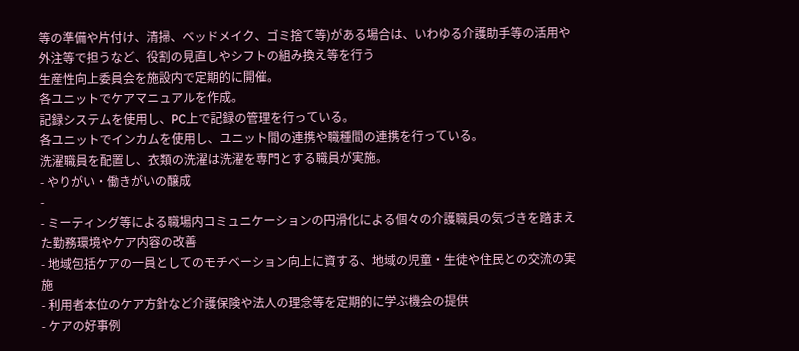等の準備や片付け、清掃、ベッドメイク、ゴミ捨て等)がある場合は、いわゆる介護助手等の活用や外注等で担うなど、役割の見直しやシフトの組み換え等を行う
生産性向上委員会を施設内で定期的に開催。
各ユニットでケアマニュアルを作成。
記録システムを使用し、PC上で記録の管理を行っている。
各ユニットでインカムを使用し、ユニット間の連携や職種間の連携を行っている。
洗濯職員を配置し、衣類の洗濯は洗濯を専門とする職員が実施。
- やりがい・働きがいの醸成
-
- ミーティング等による職場内コミュニケーションの円滑化による個々の介護職員の気づきを踏まえた勤務環境やケア内容の改善
- 地域包括ケアの一員としてのモチベーション向上に資する、地域の児童・生徒や住民との交流の実施
- 利用者本位のケア方針など介護保険や法人の理念等を定期的に学ぶ機会の提供
- ケアの好事例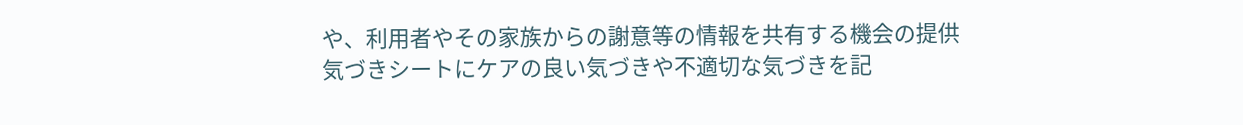や、利用者やその家族からの謝意等の情報を共有する機会の提供
気づきシートにケアの良い気づきや不適切な気づきを記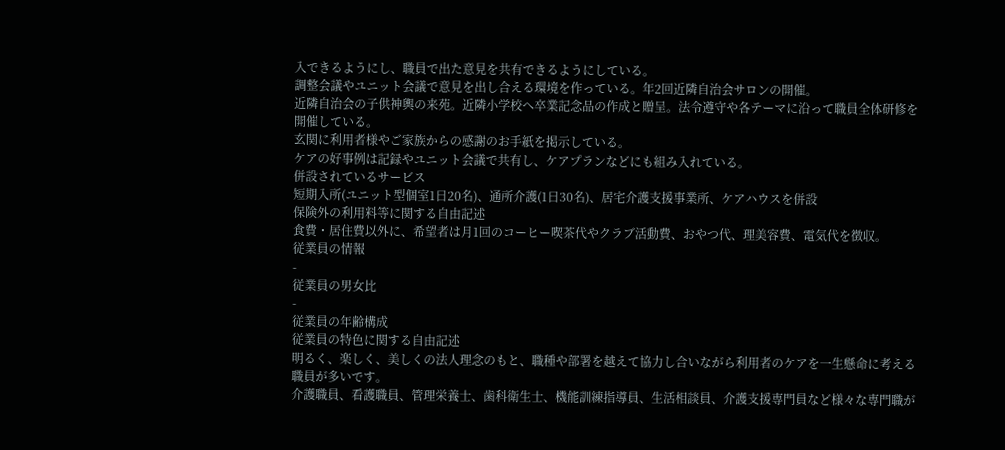入できるようにし、職員で出た意見を共有できるようにしている。
調整会議やユニット会議で意見を出し合える環境を作っている。年2回近隣自治会サロンの開催。
近隣自治会の子供神輿の来苑。近隣小学校へ卒業記念品の作成と贈呈。法令遵守や各テーマに沿って職員全体研修を開催している。
玄関に利用者様やご家族からの感謝のお手紙を掲示している。
ケアの好事例は記録やユニット会議で共有し、ケアプランなどにも組み入れている。
併設されているサービス
短期入所(ユニット型個室1日20名)、通所介護(1日30名)、居宅介護支援事業所、ケアハウスを併設
保険外の利用料等に関する自由記述
食費・居住費以外に、希望者は月1回のコーヒー喫茶代やクラブ活動費、おやつ代、理美容費、電気代を徴収。
従業員の情報
-
従業員の男女比
-
従業員の年齢構成
従業員の特色に関する自由記述
明るく、楽しく、美しくの法人理念のもと、職種や部署を越えて協力し合いながら利用者のケアを一生懸命に考える職員が多いです。
介護職員、看護職員、管理栄養士、歯科衛生士、機能訓練指導員、生活相談員、介護支援専門員など様々な専門職が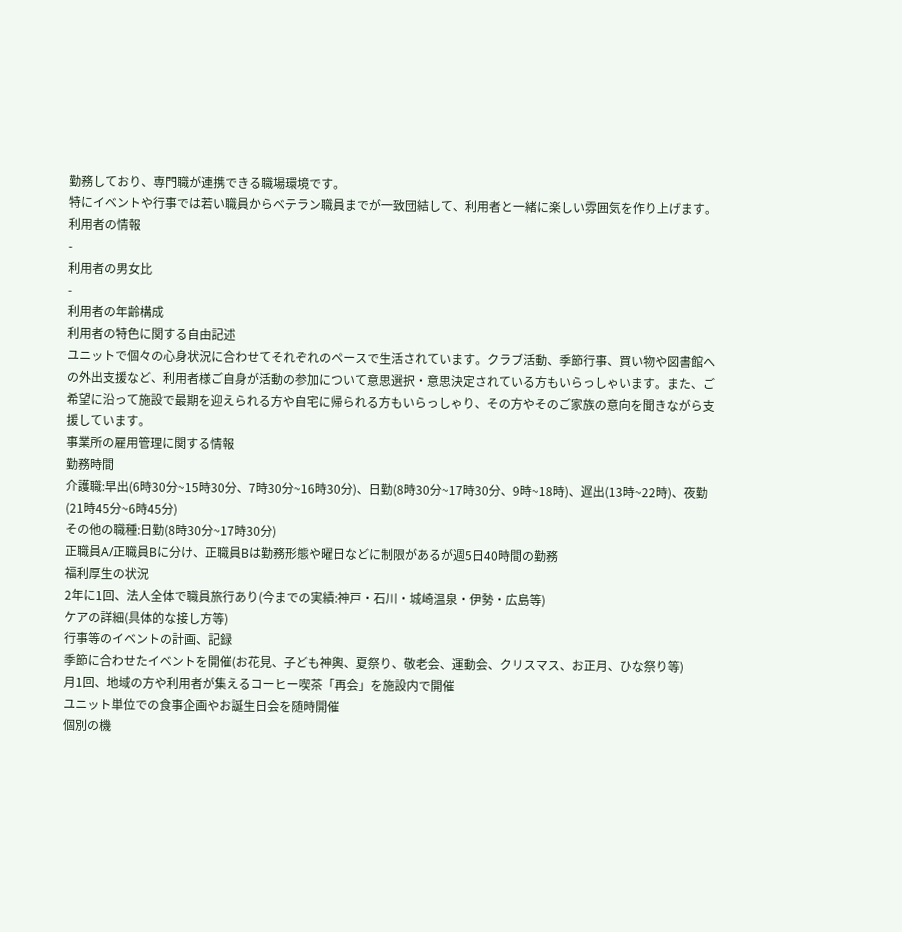勤務しており、専門職が連携できる職場環境です。
特にイベントや行事では若い職員からベテラン職員までが一致団結して、利用者と一緒に楽しい雰囲気を作り上げます。
利用者の情報
-
利用者の男女比
-
利用者の年齢構成
利用者の特色に関する自由記述
ユニットで個々の心身状況に合わせてそれぞれのペースで生活されています。クラブ活動、季節行事、買い物や図書館への外出支援など、利用者様ご自身が活動の参加について意思選択・意思決定されている方もいらっしゃいます。また、ご希望に沿って施設で最期を迎えられる方や自宅に帰られる方もいらっしゃり、その方やそのご家族の意向を聞きながら支援しています。
事業所の雇用管理に関する情報
勤務時間
介護職:早出(6時30分~15時30分、7時30分~16時30分)、日勤(8時30分~17時30分、9時~18時)、遅出(13時~22時)、夜勤(21時45分~6時45分)
その他の職種:日勤(8時30分~17時30分)
正職員A/正職員Bに分け、正職員Bは勤務形態や曜日などに制限があるが週5日40時間の勤務
福利厚生の状況
2年に1回、法人全体で職員旅行あり(今までの実績:神戸・石川・城崎温泉・伊勢・広島等)
ケアの詳細(具体的な接し方等)
行事等のイベントの計画、記録
季節に合わせたイベントを開催(お花見、子ども神輿、夏祭り、敬老会、運動会、クリスマス、お正月、ひな祭り等)
月1回、地域の方や利用者が集えるコーヒー喫茶「再会」を施設内で開催
ユニット単位での食事企画やお誕生日会を随時開催
個別の機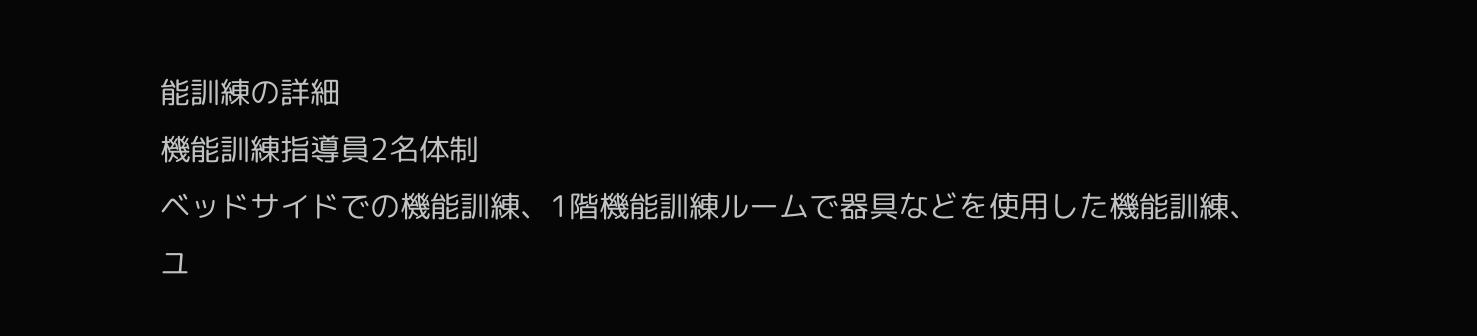能訓練の詳細
機能訓練指導員2名体制
ベッドサイドでの機能訓練、1階機能訓練ルームで器具などを使用した機能訓練、ユ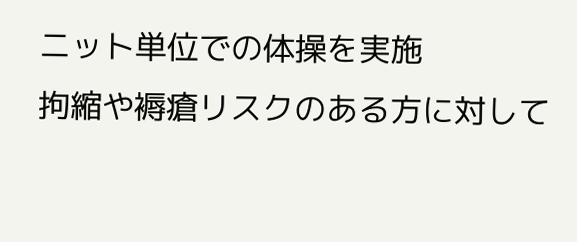ニット単位での体操を実施
拘縮や褥瘡リスクのある方に対して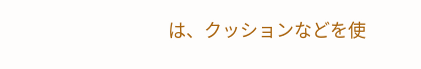は、クッションなどを使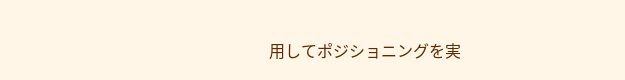用してポジショニングを実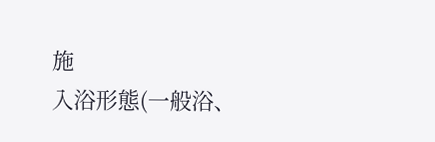施
入浴形態(一般浴、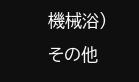機械浴)
その他